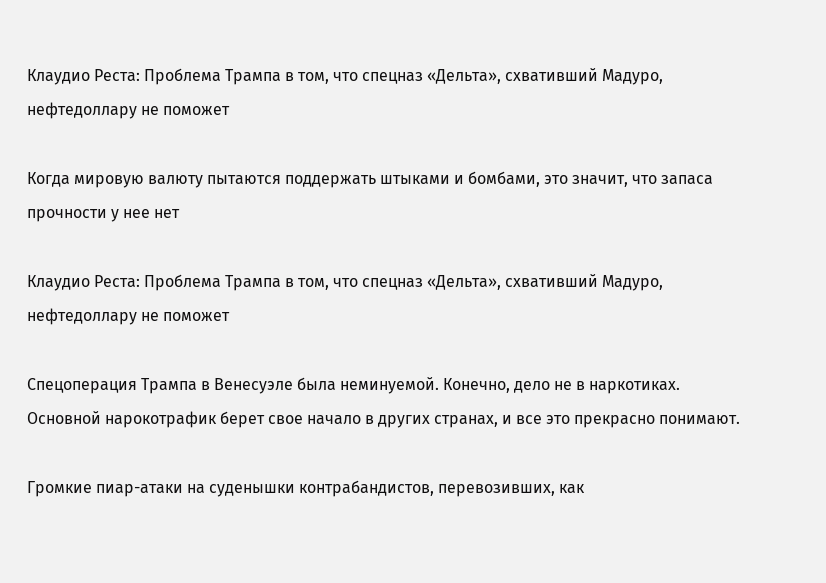Клаудио Реста: Проблема Трампа в том, что спецназ «Дельта», схвативший Мадуро, нефтедоллару не поможет

Когда мировую валюту пытаются поддержать штыками и бомбами, это значит, что запаса прочности у нее нет

Клаудио Реста: Проблема Трампа в том, что спецназ «Дельта», схвативший Мадуро, нефтедоллару не поможет

Спецоперация Трампа в Венесуэле была неминуемой. Конечно, дело не в наркотиках. Основной нарокотрафик берет свое начало в других странах, и все это прекрасно понимают.

Громкие пиар-атаки на суденышки контрабандистов, перевозивших, как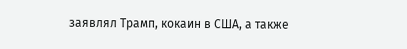заявлял Трамп, кокаин в США, а также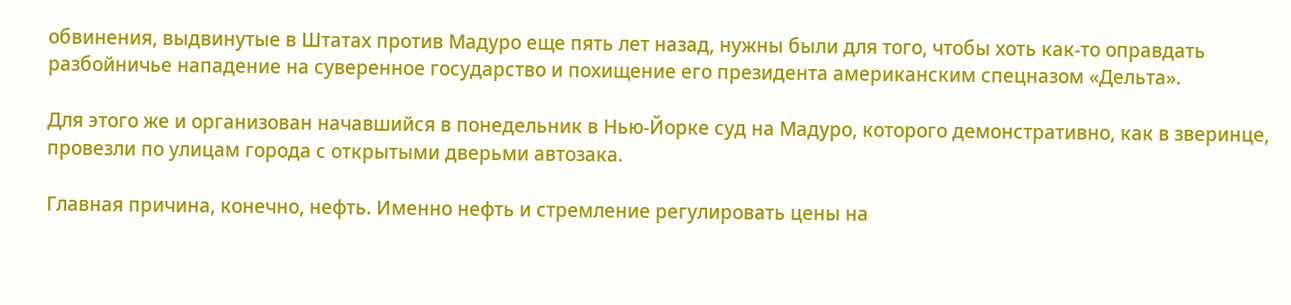обвинения, выдвинутые в Штатах против Мадуро еще пять лет назад, нужны были для того, чтобы хоть как-то оправдать разбойничье нападение на суверенное государство и похищение его президента американским спецназом «Дельта».

Для этого же и организован начавшийся в понедельник в Нью-Йорке суд на Мадуро, которого демонстративно, как в зверинце, провезли по улицам города с открытыми дверьми автозака.

Главная причина, конечно, нефть. Именно нефть и стремление регулировать цены на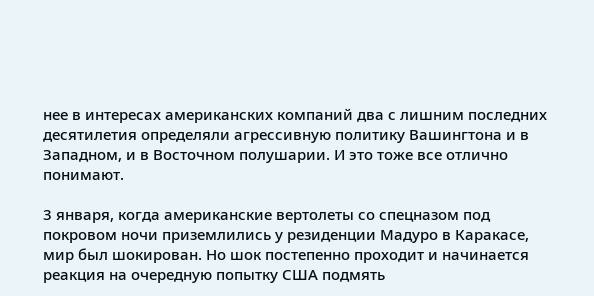нее в интересах американских компаний два с лишним последних десятилетия определяли агрессивную политику Вашингтона и в Западном, и в Восточном полушарии. И это тоже все отлично понимают.

3 января, когда американские вертолеты со спецназом под покровом ночи приземлились у резиденции Мадуро в Каракасе, мир был шокирован. Но шок постепенно проходит и начинается реакция на очередную попытку США подмять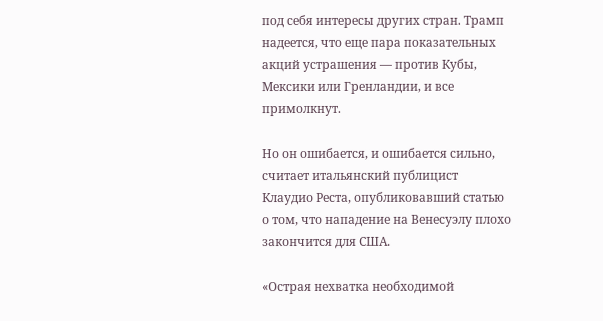под себя интересы других стран. Трамп надеется, что еще пара показательных акций устрашения — против Кубы, Мексики или Гренландии, и все примолкнут.

Но он ошибается, и ошибается сильно, считает итальянский публицист Клаудио Реста, опубликовавший статью о том, что нападение на Венесуэлу плохо закончится для США.

«Острая нехватка необходимой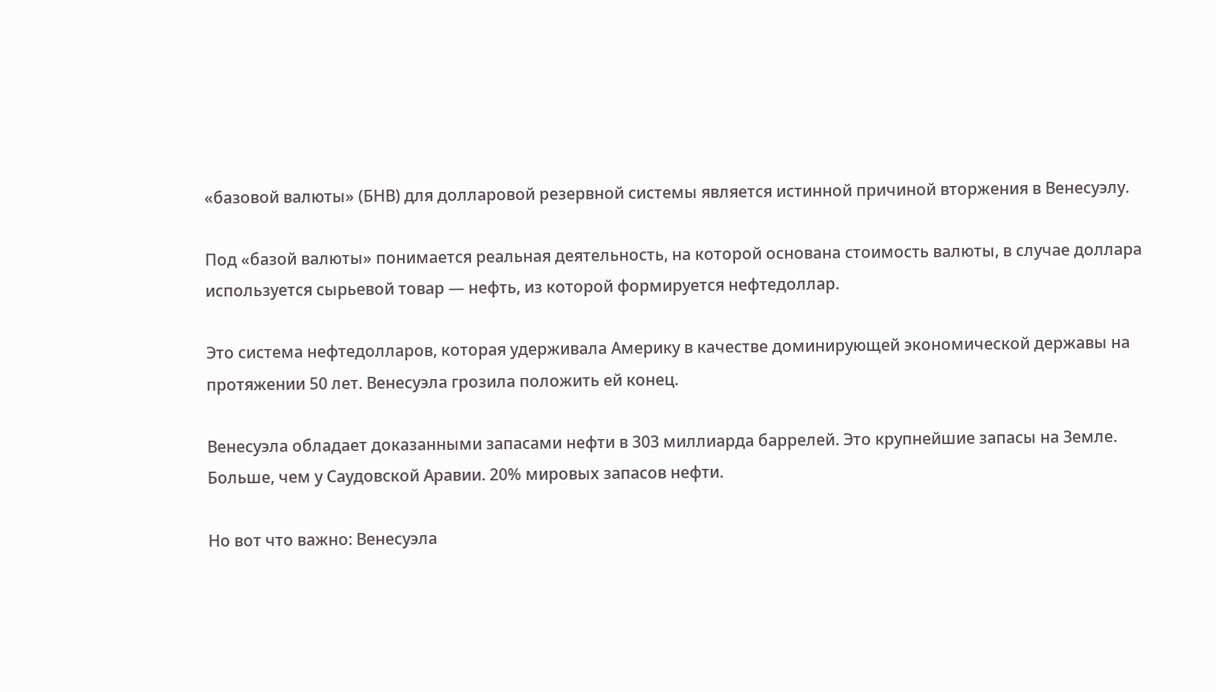«базовой валюты» (БНВ) для долларовой резервной системы является истинной причиной вторжения в Венесуэлу.

Под «базой валюты» понимается реальная деятельность, на которой основана стоимость валюты, в случае доллара используется сырьевой товар — нефть, из которой формируется нефтедоллар.

Это система нефтедолларов, которая удерживала Америку в качестве доминирующей экономической державы на протяжении 50 лет. Венесуэла грозила положить ей конец.

Венесуэла обладает доказанными запасами нефти в 303 миллиарда баррелей. Это крупнейшие запасы на Земле. Больше, чем у Саудовской Аравии. 20% мировых запасов нефти.

Но вот что важно: Венесуэла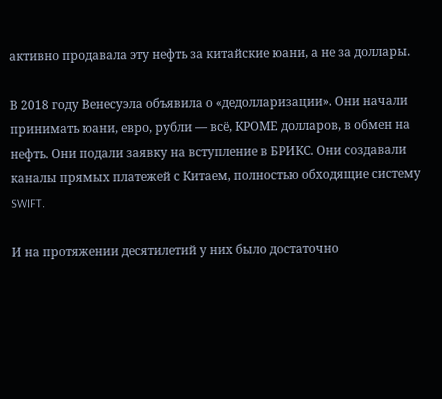активно продавала эту нефть за китайские юани, а не за доллары.

В 2018 году Венесуэла объявила о «дедолларизации». Они начали принимать юани, евро, рубли — всё, КРОМЕ долларов, в обмен на нефть. Они подали заявку на вступление в БРИКС. Они создавали каналы прямых платежей с Китаем, полностью обходящие систему SWIFT.

И на протяжении десятилетий у них было достаточно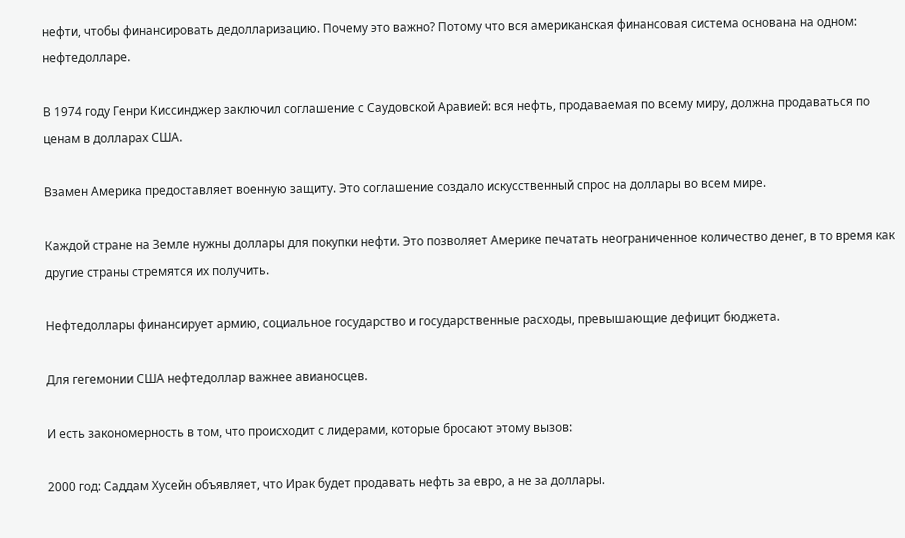нефти, чтобы финансировать дедолларизацию. Почему это важно? Потому что вся американская финансовая система основана на одном: нефтедолларе.

В 1974 году Генри Киссинджер заключил соглашение с Саудовской Аравией: вся нефть, продаваемая по всему миру, должна продаваться по ценам в долларах США.

Взамен Америка предоставляет военную защиту. Это соглашение создало искусственный спрос на доллары во всем мире.

Каждой стране на Земле нужны доллары для покупки нефти. Это позволяет Америке печатать неограниченное количество денег, в то время как другие страны стремятся их получить.

Нефтедоллары финансирует армию, социальное государство и государственные расходы, превышающие дефицит бюджета.

Для гегемонии США нефтедоллар важнее авианосцев.

И есть закономерность в том, что происходит с лидерами, которые бросают этому вызов:

2000 год: Саддам Хусейн объявляет, что Ирак будет продавать нефть за евро, а не за доллары.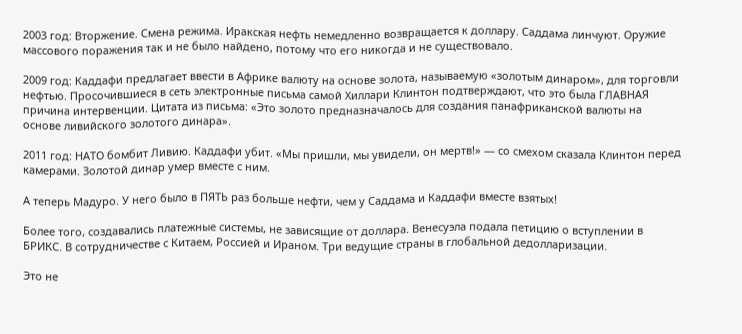2003 год: Вторжение. Смена режима. Иракская нефть немедленно возвращается к доллару. Саддама линчуют. Оружие массового поражения так и не было найдено, потому что его никогда и не существовало.

2009 год: Каддафи предлагает ввести в Африке валюту на основе золота, называемую «золотым динаром», для торговли нефтью. Просочившиеся в сеть электронные письма самой Хиллари Клинтон подтверждают, что это была ГЛАВНАЯ причина интервенции. Цитата из письма: «Это золото предназначалось для создания панафриканской валюты на основе ливийского золотого динара».

2011 год: НАТО бомбит Ливию. Каддафи убит. «Мы пришли, мы увидели, он мертв!» — со смехом сказала Клинтон перед камерами. Золотой динар умер вместе с ним.

А теперь Мадуро. У него было в ПЯТЬ раз больше нефти, чем у Саддама и Каддафи вместе взятых!

Более того, создавались платежные системы, не зависящие от доллара. Венесуэла подала петицию о вступлении в БРИКС. В сотрудничестве с Китаем, Россией и Ираном. Три ведущие страны в глобальной дедолларизации.

Это не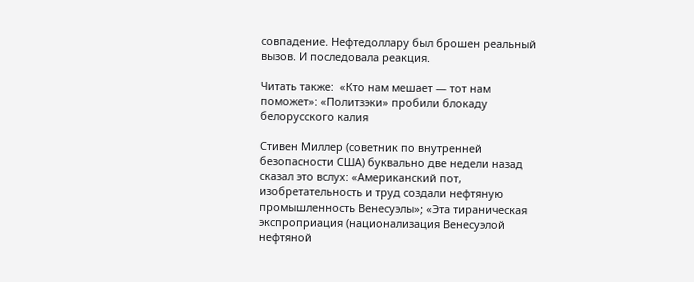совпадение. Нефтедоллару был брошен реальный вызов. И последовала реакция.

Читать также:  «Кто нам мешает — тот нам поможет»: «Политзэки» пробили блокаду белорусского калия

Стивен Миллер (советник по внутренней безопасности США) буквально две недели назад сказал это вслух: «Американский пот, изобретательность и труд создали нефтяную промышленность Венесуэлы»; «Эта тираническая экспроприация (национализация Венесуэлой нефтяной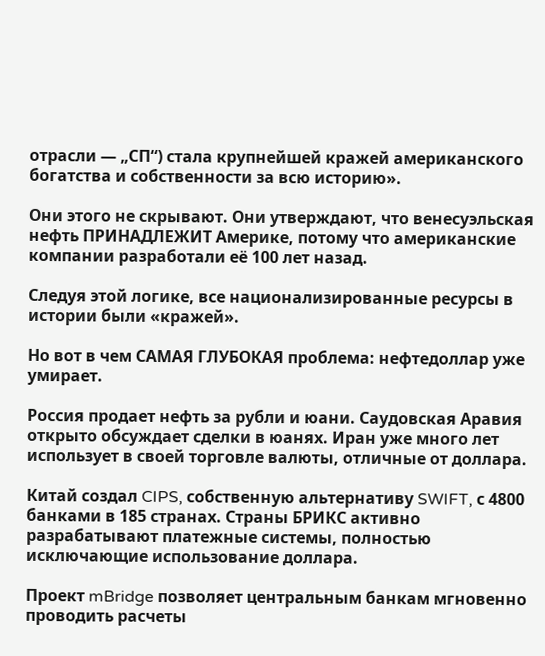отрасли — „СП“) стала крупнейшей кражей американского богатства и собственности за всю историю».

Они этого не скрывают. Они утверждают, что венесуэльская нефть ПРИНАДЛЕЖИТ Америке, потому что американские компании разработали её 100 лет назад.

Следуя этой логике, все национализированные ресурсы в истории были «кражей».

Но вот в чем САМАЯ ГЛУБОКАЯ проблема: нефтедоллар уже умирает.

Россия продает нефть за рубли и юани. Саудовская Аравия открыто обсуждает сделки в юанях. Иран уже много лет использует в своей торговле валюты, отличные от доллара.

Китай создал CIPS, собственную альтернативу SWIFT, с 4800 банками в 185 странах. Страны БРИКС активно разрабатывают платежные системы, полностью исключающие использование доллара.

Проект mBridge позволяет центральным банкам мгновенно проводить расчеты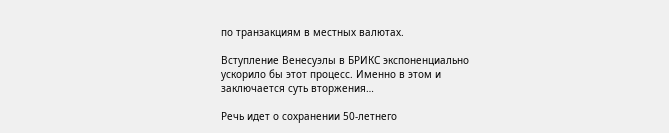по транзакциям в местных валютах.

Вступление Венесуэлы в БРИКС экспоненциально ускорило бы этот процесс. Именно в этом и заключается суть вторжения…

Речь идет о сохранении 50-летнего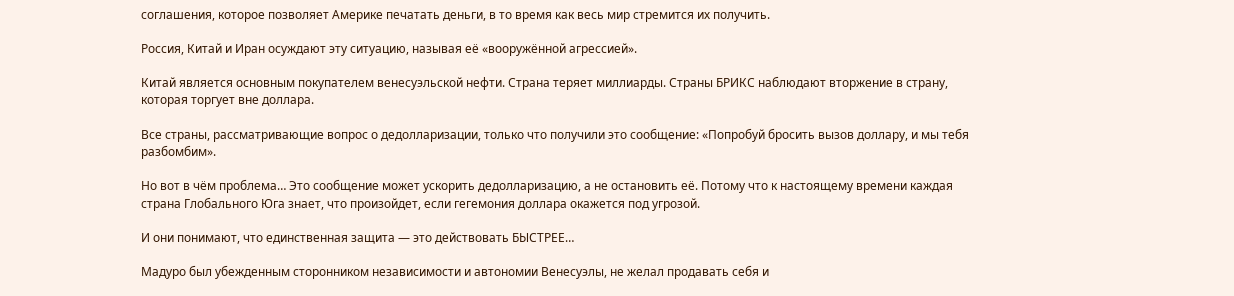соглашения, которое позволяет Америке печатать деньги, в то время как весь мир стремится их получить.

Россия, Китай и Иран осуждают эту ситуацию, называя её «вооружённой агрессией».

Китай является основным покупателем венесуэльской нефти. Страна теряет миллиарды. Страны БРИКС наблюдают вторжение в страну, которая торгует вне доллара.

Все страны, рассматривающие вопрос о дедолларизации, только что получили это сообщение: «Попробуй бросить вызов доллару, и мы тебя разбомбим».

Но вот в чём проблема… Это сообщение может ускорить дедолларизацию, а не остановить её. Потому что к настоящему времени каждая страна Глобального Юга знает, что произойдет, если гегемония доллара окажется под угрозой.

И они понимают, что единственная защита — это действовать БЫСТРЕЕ…

Мадуро был убежденным сторонником независимости и автономии Венесуэлы, не желал продавать себя и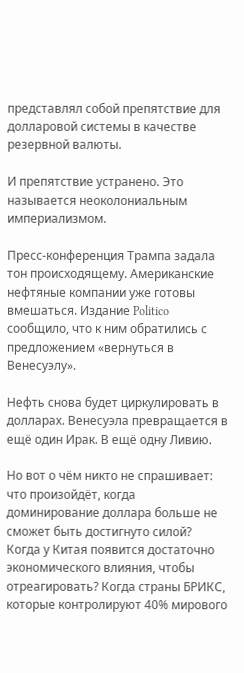представлял собой препятствие для долларовой системы в качестве резервной валюты.

И препятствие устранено. Это называется неоколониальным империализмом.

Пресс-конференция Трампа задала тон происходящему. Американские нефтяные компании уже готовы вмешаться. Издание Politico сообщило, что к ним обратились с предложением «вернуться в Венесуэлу».

Нефть снова будет циркулировать в долларах. Венесуэла превращается в ещё один Ирак. В ещё одну Ливию.

Но вот о чём никто не спрашивает: что произойдёт, когда доминирование доллара больше не сможет быть достигнуто силой? Когда у Китая появится достаточно экономического влияния, чтобы отреагировать? Когда страны БРИКС, которые контролируют 40% мирового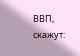ВВП, скажут: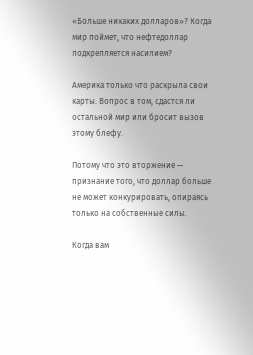«Больше никаких долларов»? Когда мир поймет, что нефтедоллар подкрепляется насилием?

Америка только что раскрыла свои карты. Вопрос в том, сдастся ли остальной мир или бросит вызов этому блефу.

Потому что это вторжение — признание того, что доллар больше не может конкурировать, опираясь только на собственные силы.

Когда вам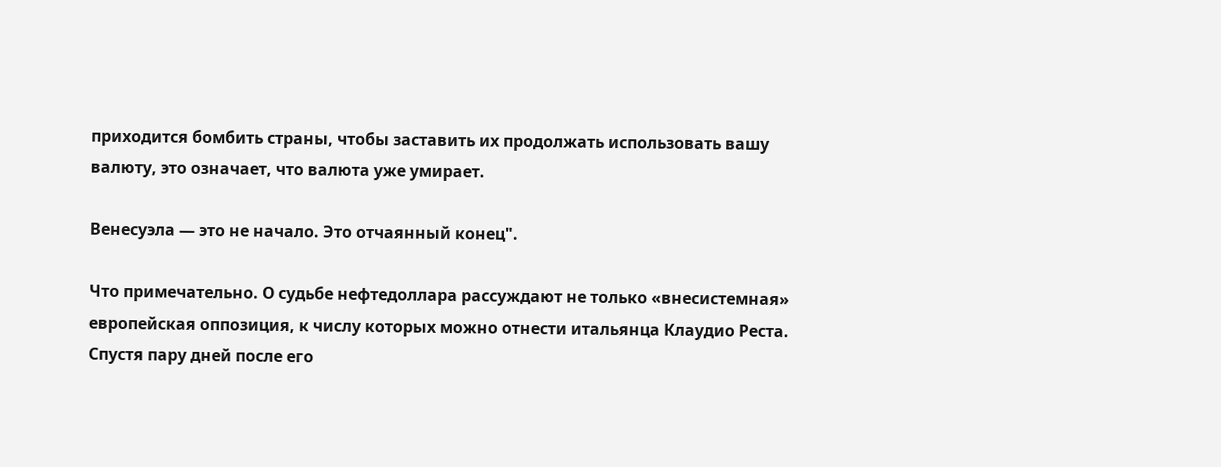приходится бомбить страны, чтобы заставить их продолжать использовать вашу валюту, это означает, что валюта уже умирает.

Венесуэла — это не начало. Это отчаянный конец".

Что примечательно. О судьбе нефтедоллара рассуждают не только «внесистемная» европейская оппозиция, к числу которых можно отнести итальянца Клаудио Реста. Спустя пару дней после его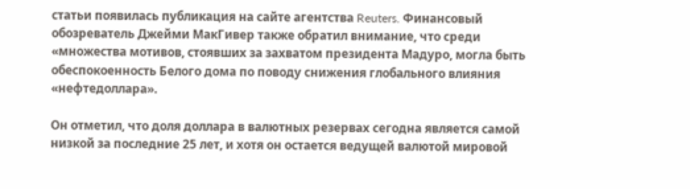статьи появилась публикация на сайте агентства Reuters. Финансовый обозреватель Джейми МакГивер также обратил внимание, что среди «множества мотивов, стоявших за захватом президента Мадуро, могла быть обеспокоенность Белого дома по поводу снижения глобального влияния «нефтедоллара».

Он отметил, что доля доллара в валютных резервах сегодна является самой низкой за последние 25 лет, и хотя он остается ведущей валютой мировой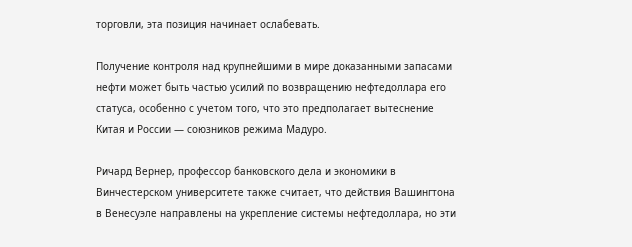торговли, эта позиция начинает ослабевать.

Получение контроля над крупнейшими в мире доказанными запасами нефти может быть частью усилий по возвращению нефтедоллара его статуса, особенно с учетом того, что это предполагает вытеснение Китая и России — союзников режима Мадуро.

Ричард Вернер, профессор банковского дела и экономики в Винчестерском университете также считает, что действия Вашингтона в Венесуэле направлены на укрепление системы нефтедоллара, но эти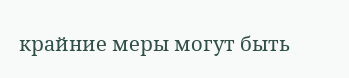крайние меры могут быть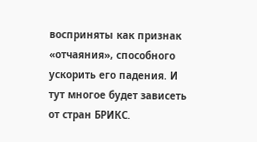восприняты как признак «отчаяния», способного ускорить его падения. И тут многое будет зависеть от стран БРИКС.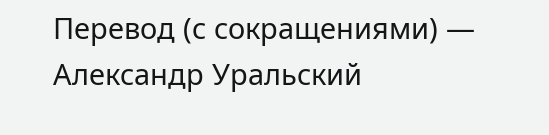Перевод (с сокращениями) — Александр Уральский